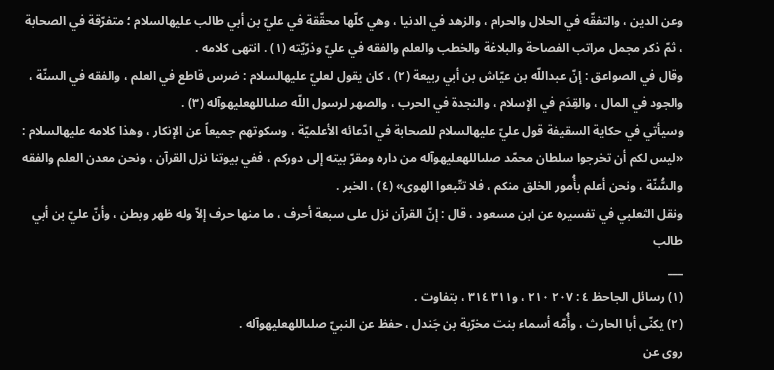وعن الدين ، والتفقّه في الحلال والحرام ، والزهد في الدنيا ، وهي كلّها محقّقة في عليّ بن أبي طالب عليهالسلام ؛ متفرّقة في الصحابة ، ثمّ ذكر مجمل مراتب الفصاحة والبلاغة والخطب والعلم والفقه في عليّ وذرّيّته (١) . انتهى كلامه .
وقال في الصواعق : إنّ عبداللّه بن عيّاش بن أبي ربيعة (٢) ، كان يقول لعليّ عليهالسلام : ضرس قاطع في العلم ، والفقه في السنّة ، والجود في المال ، والقِدَم في الإسلام ، والنجدة في الحرب ، والصهر لرسول اللّه صلىاللهعليهوآله (٣) .
وسيأتي في حكاية السقيفة قول عليّ عليهالسلام للصحابة في ادّعائه الأعلميّة ، وسكوتهم جميعاً عن الإنكار ، وهذا كلامه عليهالسلام : «ليس لكم أن تخرجوا سلطان محمّد صلىاللهعليهوآله من داره ومقرّ بيته إلى دوركم ، ففي بيوتنا نزل القرآن ، ونحن معدن العلم والفقه والسُّنّة ، ونحن أعلم بأُمور الخلق منكم ، فلا تتّبعوا الهوى» (٤) ، الخبر .
ونقل الثعلبي في تفسيره عن ابن مسعود ، قال : إنّ القرآن نزل على سبعة أحرف ، ما منها حرف إلاّ وله ظهر وبطن ، وأنّ عليّ بن أبي طالب
___
(١) رسائل الجاحظ ٤ : ٢٠٧ ٢١٠ ، و٣١١ ٣١٤ ، بتفاوت .
(٢) يكنّى أبا الحارث ، وأُمّه أسماء بنت مخرّبة بن جَندل ، حفظ عن النبيّ صلىاللهعليهوآله .
روى عن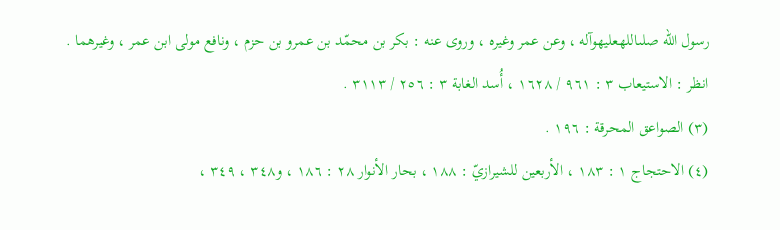رسول اللّه صلىاللهعليهوآله ، وعن عمر وغيره ، وروى عنه : بكر بن محمّد بن عمرو بن حزم ، ونافع مولى ابن عمر ، وغيرهما .
انظر : الاستيعاب ٣ : ٩٦١ / ١٦٢٨ ، أُسد الغابة ٣ : ٢٥٦ / ٣١١٣ .
(٣) الصواعق المحرقة : ١٩٦ .
(٤) الاحتجاج ١ : ١٨٣ ، الأربعين للشيرازيّ : ١٨٨ ، بحار الأنوار ٢٨ : ١٨٦ ، و٣٤٨ ، ٣٤٩ ،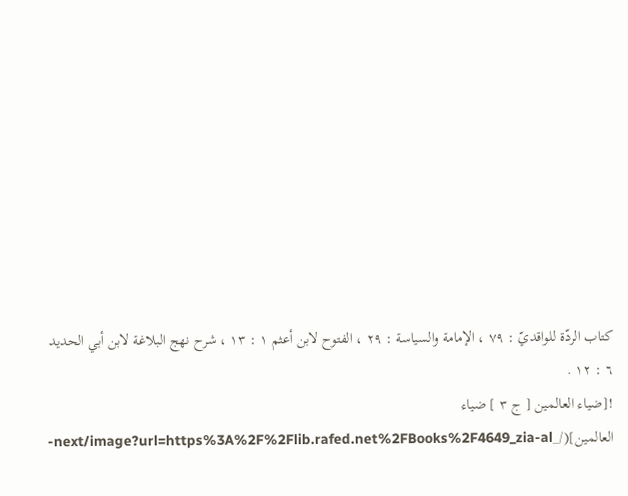كتاب الردّة للواقديّ : ٧٩ ، الإمامة والسياسة : ٢٩ ، الفتوح لابن أعثم ١ : ١٣ ، شرح نهج البلاغة لابن أبي الحديد ٦ : ١٢ .
![ضياء العالمين [ ج ٣ ] ضياء العالمين](/_next/image?url=https%3A%2F%2Flib.rafed.net%2FBooks%2F4649_zia-al-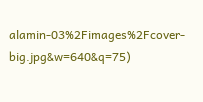alamin-03%2Fimages%2Fcover-big.jpg&w=640&q=75)